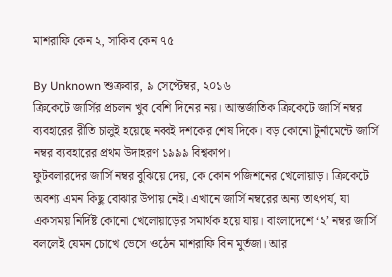মাশরাফি কেন ২, সাকিব কেন ৭৫

By Unknown শুক্রবার, ৯ সেপ্টেম্বর, ২০১৬
ক্রিকেটে জার্সির প্রচলন খুব বেশি দিনের নয়। আন্তর্জাতিক ক্রিকেটে জার্সি নম্বর ব্যবহারের রীতি চালুই হয়েছে নব্বই দশকের শেষ দিকে। বড় কোনো টুর্নামেন্টে জার্সি নম্বর ব্যবহারের প্রথম উদাহরণ ১৯৯৯ বিশ্বকাপ।
ফুটবলারদের জার্সি নম্বর বুঝিয়ে দেয়, কে কোন পজিশনের খেলোয়াড়। ক্রিকেটে অবশ্য এমন কিছু বোঝার উপায় নেই। এখানে জার্সি নম্বরের অন্য তাৎপর্য, যা একসময় নির্দিষ্ট কোনো খেলোয়াড়ের সমার্থক হয়ে যায়। বাংলাদেশে ‘২’ নম্বর জার্সি বললেই যেমন চোখে ভেসে ওঠেন মাশরাফি বিন মুর্তজা। আর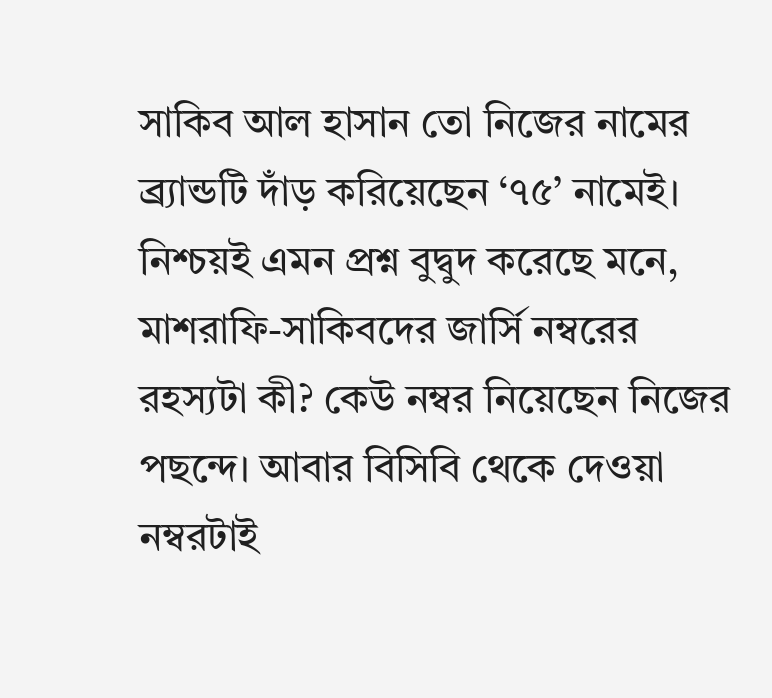সাকিব আল হাসান তো নিজের নামের ব্র্যান্ডটি দাঁড় করিয়েছেন ‘৭৫’ নামেই।
নিশ্চয়ই এমন প্রশ্ন বুদ্বুদ করেছে মনে, মাশরাফি-সাকিবদের জার্সি নম্বরের রহস্যটা কী? কেউ নম্বর নিয়েছেন নিজের পছন্দে। আবার বিসিবি থেকে দেওয়া নম্বরটাই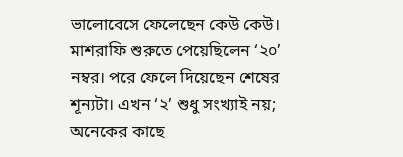ভালোবেসে ফেলেছেন কেউ কেউ। মাশরাফি শুরুতে পেয়েছিলেন ‘২০’ নম্বর। পরে ফেলে দিয়েছেন শেষের শূন্যটা। এখন ‘২’ শুধু সংখ্যাই নয়; অনেকের কাছে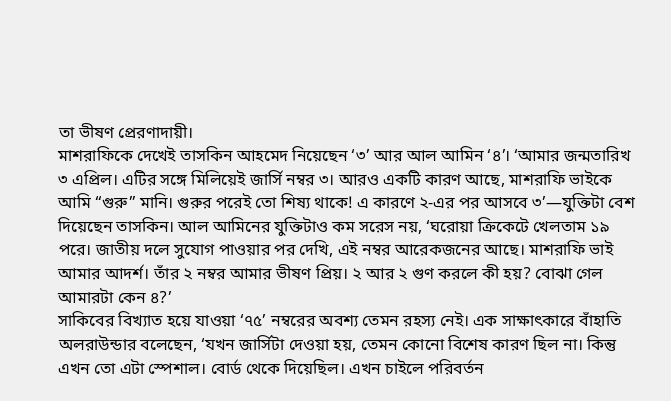তা ভীষণ প্রেরণাদায়ী।
মাশরাফিকে দেখেই তাসকিন আহমেদ নিয়েছেন ‘৩’ আর আল আমিন ‘৪’। ‘আমার জন্মতারিখ ৩ এপ্রিল। এটির সঙ্গে মিলিয়েই জার্সি নম্বর ৩। আরও একটি কারণ আছে, মাশরাফি ভাইকে আমি “গুরু” মানি। গুরুর পরেই তো শিষ্য থাকে! এ কারণে ২-এর পর আসবে ৩’—যুক্তিটা বেশ দিয়েছেন তাসকিন। আল আমিনের যুক্তিটাও কম সরেস নয়, ‘ঘরোয়া ক্রিকেটে খেলতাম ১৯ পরে। জাতীয় দলে সুযোগ পাওয়ার পর দেখি, এই নম্বর আরেকজনের আছে। মাশরাফি ভাই আমার আদর্শ। তাঁর ২ নম্বর আমার ভীষণ প্রিয়। ২ আর ২ গুণ করলে কী হয়? বোঝা গেল আমারটা কেন ৪?’
সাকিবের বিখ্যাত হয়ে যাওয়া ‘৭৫’ নম্বরের অবশ্য তেমন রহস্য নেই। এক সাক্ষাৎকারে বাঁহাতি অলরাউন্ডার বলেছেন, ‘যখন জার্সিটা দেওয়া হয়, তেমন কোনো বিশেষ কারণ ছিল না। কিন্তু এখন তো এটা স্পেশাল। বোর্ড থেকে দিয়েছিল। এখন চাইলে পরিবর্তন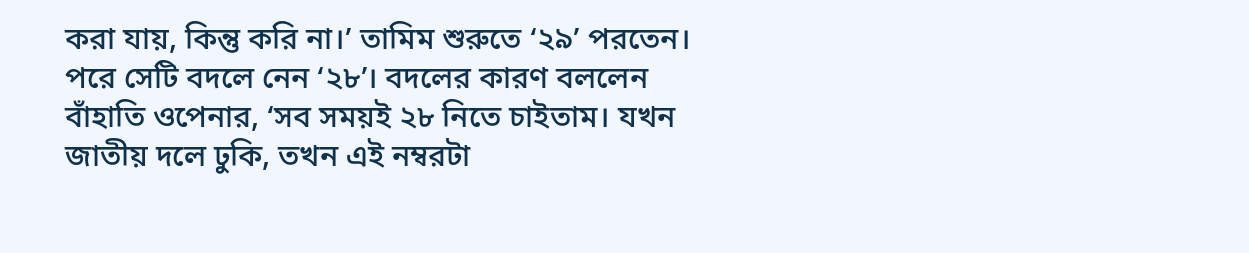করা যায়, কিন্তু করি না।’ তামিম শুরুতে ‘২৯’ পরতেন। পরে সেটি বদলে নেন ‘২৮’। বদলের কারণ বললেন বাঁহাতি ওপেনার, ‘সব সময়ই ২৮ নিতে চাইতাম। যখন জাতীয় দলে ঢুকি, তখন এই নম্বরটা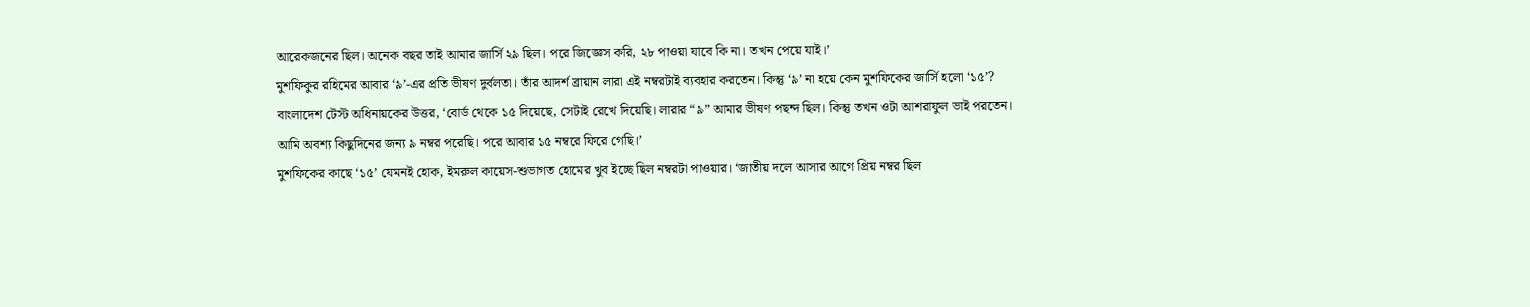আরেকজনের ছিল। অনেক বছর তাই আমার জার্সি ২৯ ছিল। পরে জিজ্ঞেস করি, ২৮ পাওয়া যাবে কি না। তখন পেয়ে যাই।’
মুশফিকুর রহিমের আবার ‘৯’-এর প্রতি ভীষণ দুর্বলতা। তাঁর আদর্শ ব্রায়ান লারা এই নম্বরটাই ব্যবহার করতেন। কিন্তু ‘৯’ না হয়ে কেন মুশফিকের জার্সি হলো ‘১৫’? বাংলাদেশ টেস্ট অধিনায়কের উত্তর, ‘বোর্ড থেকে ১৫ দিয়েছে, সেটাই রেখে দিয়েছি। লারার “৯” আমার ভীষণ পছন্দ ছিল। কিন্তু তখন ওটা আশরাফুল ভাই পরতেন। আমি অবশ্য কিছুদিনের জন্য ৯ নম্বর পরেছি। পরে আবার ১৫ নম্বরে ফিরে গেছি।’
মুশফিকের কাছে ‘১৫’ যেমনই হোক, ইমরুল কায়েস-শুভাগত হোমের খুব ইচ্ছে ছিল নম্বরটা পাওয়ার। ‘জাতীয় দলে আসার আগে প্রিয় নম্বর ছিল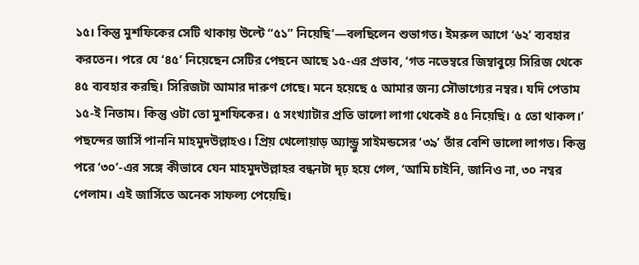১৫। কিন্তু মুশফিকের সেটি থাকায় উল্টে “৫১” নিয়েছি’—বলছিলেন শুভাগত। ইমরুল আগে ‘৬২’ ব্যবহার করতেন। পরে যে ‘৪৫’ নিয়েছেন সেটির পেছনে আছে ১৫-এর প্রভাব, ‘গত নভেম্বরে জিম্বাবুয়ে সিরিজ থেকে ৪৫ ব্যবহার করছি। সিরিজটা আমার দারুণ গেছে। মনে হয়েছে ৫ আমার জন্য সৌভাগ্যের নম্বর। যদি পেতাম ১৫-ই নিতাম। কিন্তু ওটা তো মুশফিকের। ৫ সংখ্যাটার প্রতি ভালো লাগা থেকেই ৪৫ নিয়েছি। ৫ তো থাকল।’
পছন্দের জার্সি পাননি মাহমুদউল্লাহও। প্রিয় খেলোয়াড় অ্যান্ড্রু সাইমন্ডসের ‘৩৯’ তাঁর বেশি ভালো লাগত। কিন্তু পরে ‘৩০’-এর সঙ্গে কীভাবে যেন মাহমুদউল্লাহর বন্ধনটা দৃঢ় হয়ে গেল, ‘আমি চাইনি, জানিও না, ৩০ নম্বর পেলাম। এই জার্সিতে অনেক সাফল্য পেয়েছি।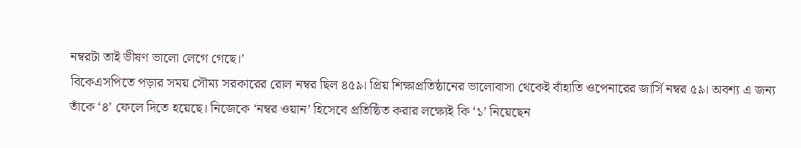নম্বরটা তাই ভীষণ ভালো লেগে গেছে।’
বিকেএসপিতে পড়ার সময় সৌম্য সরকারের রোল নম্বর ছিল ৪৫৯। প্রিয় শিক্ষাপ্রতিষ্ঠানের ভালোবাসা থেকেই বাঁহাতি ওপেনারের জার্সি নম্বর ৫৯। অবশ্য এ জন্য তাঁকে ‘৪’ ফেলে দিতে হয়েছে। নিজেকে ‘নম্বর ওয়ান’ হিসেবে প্রতিষ্ঠিত করার লক্ষ্যেই কি ‘১’ নিয়েছেন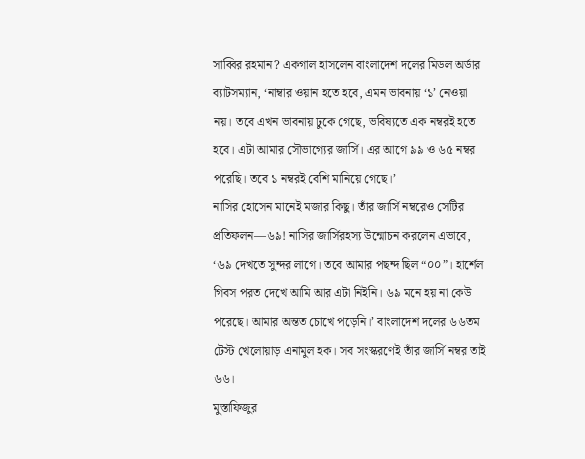সাব্বির রহমান? একগাল হাসলেন বাংলাদেশ দলের মিডল অর্ডার ব্যাটসম্যান, ‘নাম্বার ওয়ান হতে হবে, এমন ভাবনায় ‘১’ নেওয়া নয়। তবে এখন ভাবনায় ঢুকে গেছে, ভবিষ্যতে এক নম্বরই হতে হবে। এটা আমার সৌভাগ্যের জার্সি। এর আগে ৯৯ ও ৬৫ নম্বর পরেছি। তবে ১ নম্বরই বেশি মানিয়ে গেছে।’
নাসির হোসেন মানেই মজার কিছু। তাঁর জার্সি নম্বরেও সেটির প্রতিফলন—৬৯! নাসির জার্সিরহস্য উন্মোচন করলেন এভাবে, ‘৬৯ দেখতে সুন্দর লাগে। তবে আমার পছন্দ ছিল “০০”। হার্শেল গিবস পরত দেখে আমি আর এটা নিইনি। ৬৯ মনে হয় না কেউ পরেছে। আমার অন্তত চোখে পড়েনি।’ বাংলাদেশ দলের ৬৬তম টেস্ট খেলোয়াড় এনামুল হক। সব সংস্করণেই তাঁর জার্সি নম্বর তাই ৬৬।
মুস্তাফিজুর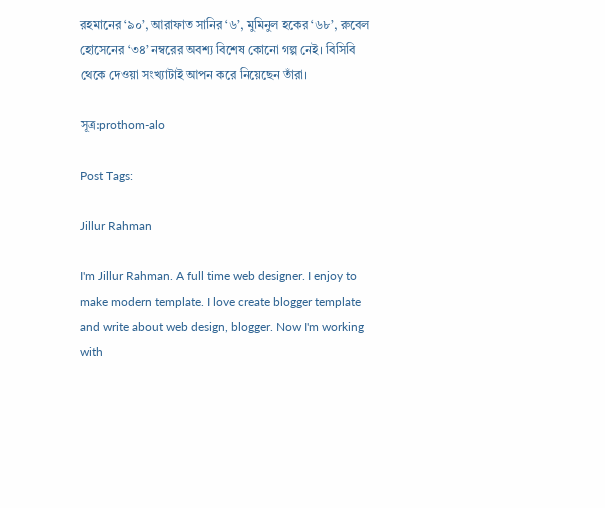রহমানের ‘৯০’, আরাফাত সানির ‘৬’, মুমিনুল হকের ‘৬৮’, রুবেল হোসেনের ‘৩৪’ নম্বরের অবশ্য বিশেষ কোনো গল্প নেই। বিসিবি থেকে দেওয়া সংখ্যাটাই আপন করে নিয়েছেন তাঁরা।

সূত্র:prothom-alo

Post Tags:

Jillur Rahman

I'm Jillur Rahman. A full time web designer. I enjoy to make modern template. I love create blogger template and write about web design, blogger. Now I'm working with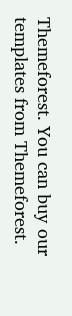Themeforest. You can buy our templates from Themeforest.